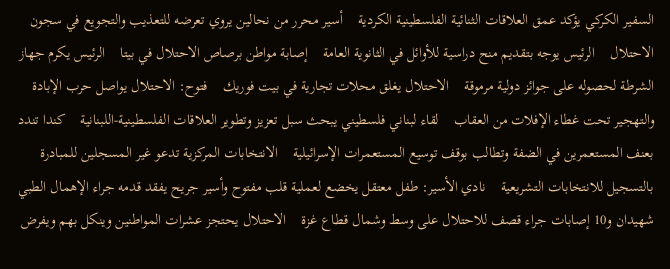السفير الكركي يؤكد عمق العلاقات الثنائية الفلسطينية الكردية    أسير محرر من نحالين يروي تعرضه للتعذيب والتجويع في سجون الاحتلال    الرئيس يوجه بتقديم منح دراسية للأوائل في الثانوية العامة    إصابة مواطن برصاص الاحتلال في بيتا    الرئيس يكرم جهاز الشرطة لحصوله على جوائز دولية مرموقة    الاحتلال يغلق محلات تجارية في بيت فوريك    فتوح: الاحتلال يواصل حرب الإبادة والتهجير تحت غطاء الإفلات من العقاب    لقاء لبناني فلسطيني يبحث سبل تعزيز وتطوير العلاقات الفلسطينية-اللبنانية    كندا تندد بعنف المستعمرين في الضفة وتطالب بوقف توسيع المستعمرات الإسرائيلية    الانتخابات المركزية تدعو غير المسجلين للمبادرة بالتسجيل للانتخابات التشريعية    نادي الأسير: طفل معتقل يخضع لعملية قلب مفتوح وأسير جريح يفقد قدمه جراء الإهمال الطبي    شهيدان و10 إصابات جراء قصف للاحتلال على وسط وشمال قطاع غزة    الاحتلال يحتجز عشرات المواطنين وينكل بهم ويفرض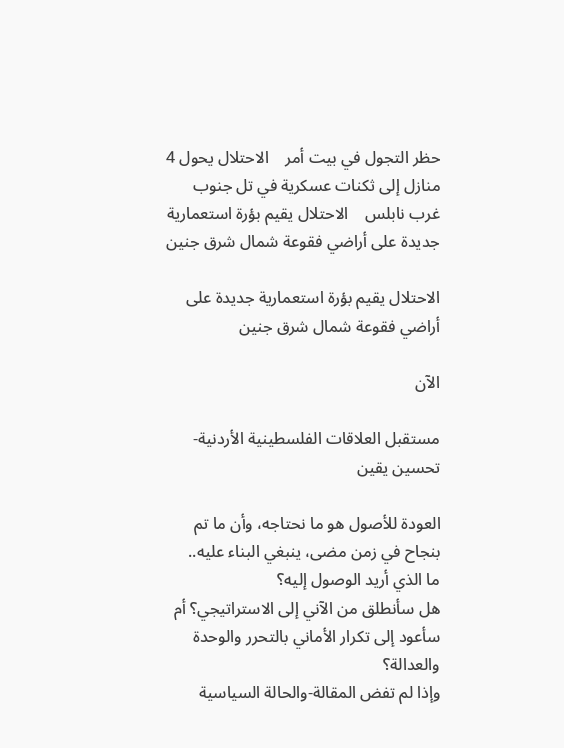حظر التجول في بيت أمر    الاحتلال يحول 4 منازل إلى ثكنات عسكرية في تل جنوب غرب نابلس    الاحتلال يقيم بؤرة استعمارية جديدة على أراضي فقوعة شمال شرق جنين

الاحتلال يقيم بؤرة استعمارية جديدة على أراضي فقوعة شمال شرق جنين

الآن

مستقبل العلاقات الفلسطينية الأردنية- تحسين يقين

العودة للأصول هو ما نحتاجه، وأن ما تم بنجاح في زمن مضى، ينبغي البناء عليه..
ما الذي أريد الوصول إليه؟
هل سأنطلق من الآني إلى الاستراتيجي؟ أم سأعود إلى تكرار الأماني بالتحرر والوحدة والعدالة؟
وإذا لم تفض المقالة-والحالة السياسية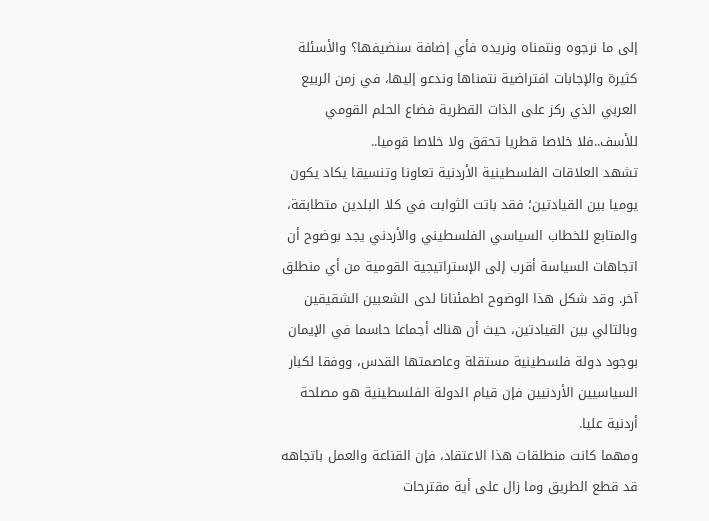إلى ما نرجوه ونتمناه ونريده فأي إضافة سنضيفها؟ والأسئلة كثيرة والإجابات افتراضية نتمناها وندعو إليها، في زمن الربيع العربي الذي ركز على الذات القطرية فضاع الحلم القومي للأسف..فلا خلاصا قطريا تحقق ولا خلاصا قوميا..
تشهد العلاقات الفلسطينية الأردنية تعاونا وتنسيقا يكاد يكون يوميا بين القيادتين؛ فقد باتت الثوابت في كلا البلدين متطابقة، والمتابع للخطاب السياسي الفلسطيني والأردني يجد بوضوح أن اتجاهات السياسة أقرب إلى الإستراتيجية القومية من أي منطلق آخر. وقد شكل هذا الوضوح اطمئنانا لدى الشعبين الشقيقين وبالتالي بين القيادتين، حيث أن هناك أجماعا حاسما في الإيمان بوجود دولة فلسطينية مستقلة وعاصمتها القدس، ووفقا لكبار السياسيين الأردنيين فإن قيام الدولة الفلسطينية هو مصلحة أردنية عليا.
ومهما كانت منطلقات هذا الاعتقاد، فإن القناعة والعمل باتجاهه قد قطع الطريق وما زال على أية مقترحات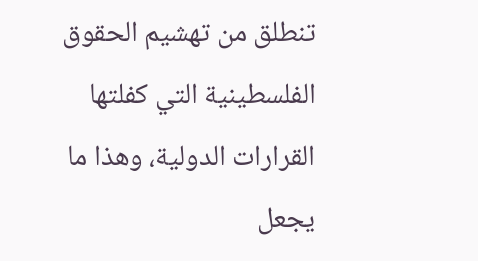تنطلق من تهشيم الحقوق الفلسطينية التي كفلتها القرارات الدولية، وهذا ما يجعل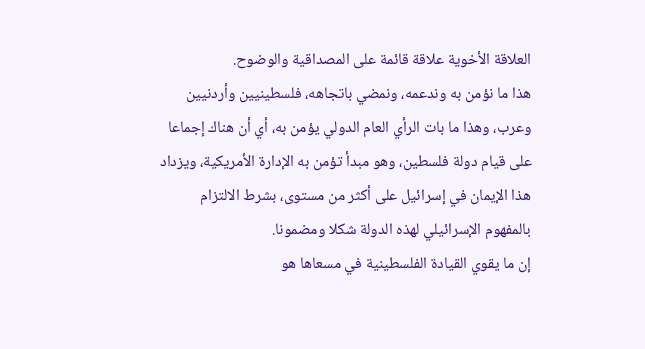العلاقة الأخوية علاقة قائمة على المصداقية والوضوح.
هذا ما نؤمن به وندعمه، ونمضي باتجاهه، فلسطينيين وأردنيين وعرب، وهذا ما بات الرأي العام الدولي يؤمن به، أي أن هناك إجماعا على قيام دولة فلسطين، وهو مبدأ تؤمن به الإدارة الأمريكية، ويزداد هذا الإيمان في إسرائيل على أكثر من مستوى، بشرط الالتزام بالمفهوم الإسرائيلي لهذه الدولة شكلا ومضمونا.
إن ما يقوي القيادة الفلسطينية في مسعاها هو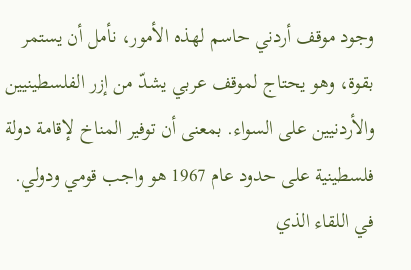وجود موقف أردني حاسم لهذه الأمور، نأمل أن يستمر بقوة، وهو يحتاج لموقف عربي يشدّ من إزر الفلسطينيين والأردنيين على السواء. بمعنى أن توفير المناخ لإقامة دولة فلسطينية على حدود عام 1967 هو واجب قومي ودولي.
في اللقاء الذي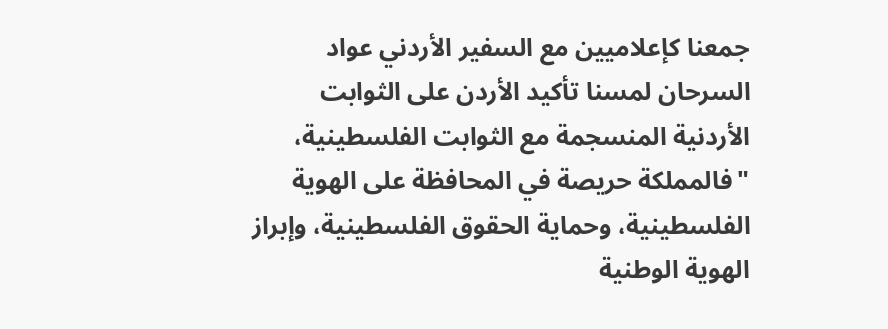جمعنا كإعلاميين مع السفير الأردني عواد السرحان لمسنا تأكيد الأردن على الثوابت الأردنية المنسجمة مع الثوابت الفلسطينية، "فالمملكة حريصة في المحافظة على الهوية الفلسطينية، وحماية الحقوق الفلسطينية، وإبراز الهوية الوطنية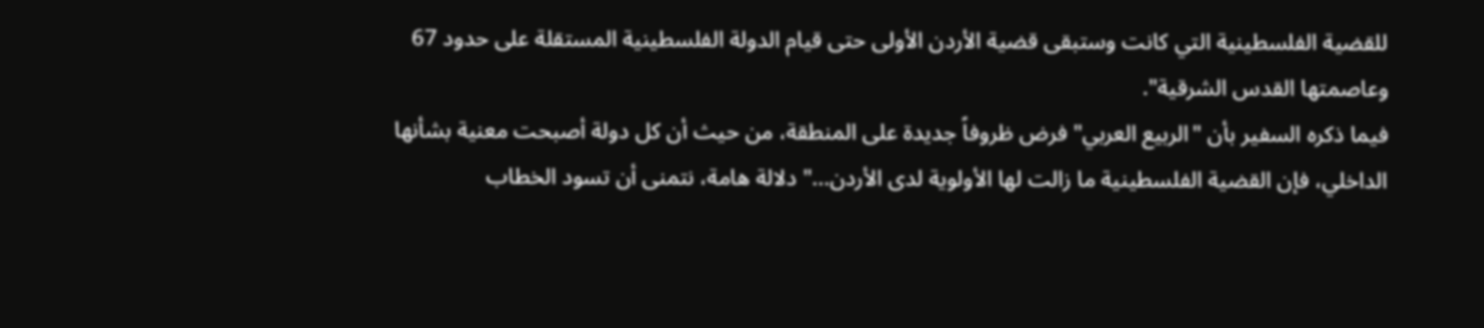للقضية الفلسطينية التي كانت وستبقى قضية الأردن الأولى حتى قيام الدولة الفلسطينية المستقلة على حدود 67 وعاصمتها القدس الشرقية".
فيما ذكره السفير بأن "الربيع العربي" فرض ظروفاً جديدة على المنطقة، من حيث أن كل دولة أصبحت معنية بشأنها الداخلي، فإن القضية الفلسطينية ما زالت لها الأولوية لدى الأردن..." دلالة هامة، نتمنى أن تسود الخطاب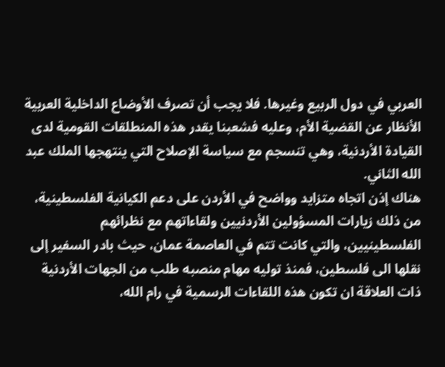العربي في دول الربيع وغيرها. فلا يجب أن تصرف الأوضاع الداخلية العربية الأنظار عن القضية الأم، وعليه فشعبنا يقدر هذه المنطلقات القومية لدى القيادة الأردنية، وهي تنسجم مع سياسة الإصلاح التي ينتهجها الملك عبد الله الثاني.
هناك إذن اتجاه متزايد وواضح في الأردن على دعم الكيانية الفلسطينية، من ذلك زيارات المسؤولين الأردنيين ولقاءاتهم مع نظرائهم الفلسطينيين، والتي كانت تتم في العاصمة عمان، حيث بادر السفير إلى نقلها الى فلسطين، فمنذ توليه مهام منصبه طلب من الجهات الأردنية ذات العلاقة ان تكون هذه اللقاءات الرسمية في رام الله،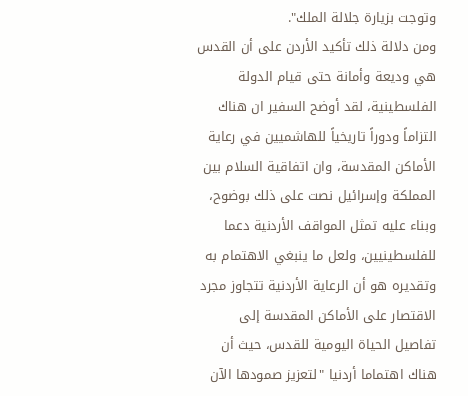وتوجت بزيارة جلالة الملك".
ومن دلالة ذلك تأكيد الأردن على أن القدس هي وديعة وأمانة حتى قيام الدولة الفلسطينية، لقد أوضح السفير ان هناك التزاماً ودوراً تاريخياً للهاشميين في رعاية الأماكن المقدسة، وان اتفاقية السلام بين المملكة وإسرائيل نصت على ذلك بوضوح، وبناء عليه تمثل المواقف الأردنية دعما للفلسطينيين، ولعل ما ينبغي الاهتمام به وتقديره هو أن الرعاية الأردنية تتجاوز مجرد الاقتصار على الأماكن المقدسة إلى تفاصيل الحياة اليومية للقدس، حيث أن هناك اهتماما أردنيا "لتعزيز صمودها الآن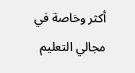أكثر وخاصة في مجالي التعليم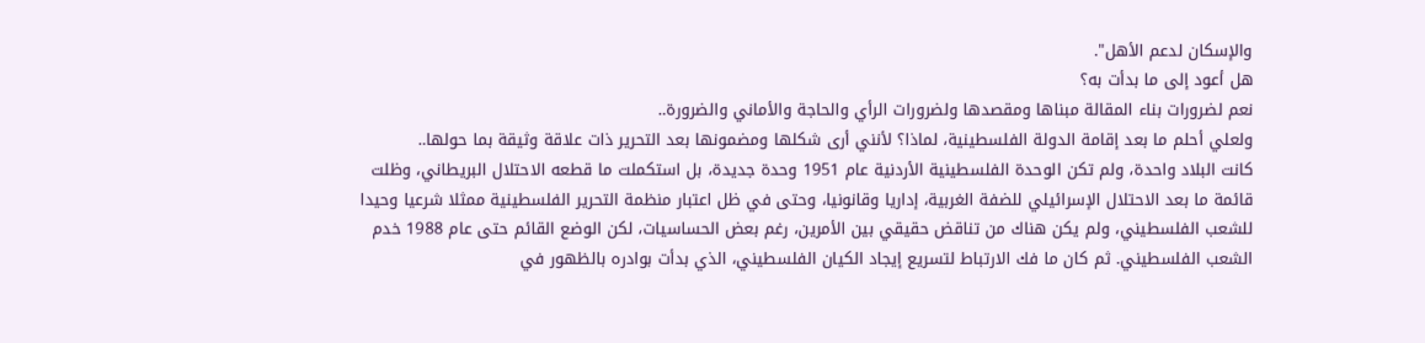والإسكان لدعم الأهل".
هل أعود إلى ما بدأت به؟
نعم لضرورات بناء المقالة مبناها ومقصدها ولضرورات الرأي والحاجة والأماني والضرورة..
ولعلي أحلم ما بعد إقامة الدولة الفلسطينية، لماذا؟ لأنني أرى شكلها ومضمونها بعد التحرير ذات علاقة وثيقة بما حولها..
كانت البلاد واحدة، ولم تكن الوحدة الفلسطينية الأردنية عام 1951 وحدة جديدة، بل استكملت ما قطعه الاحتلال البريطاني، وظلت قائمة ما بعد الاحتلال الإسرائيلي للضفة الغربية، إداريا وقانونيا، وحتى في ظل اعتبار منظمة التحرير الفلسطينية ممثلا شرعيا وحيدا للشعب الفلسطيني، ولم يكن هناك من تناقض حقيقي بين الأمرين، رغم بعض الحساسيات، لكن الوضع القائم حتى عام 1988 خدم الشعب الفلسطيني. ثم كان ما فك الارتباط لتسريع إيجاد الكيان الفلسطيني، الذي بدأت بوادره بالظهور في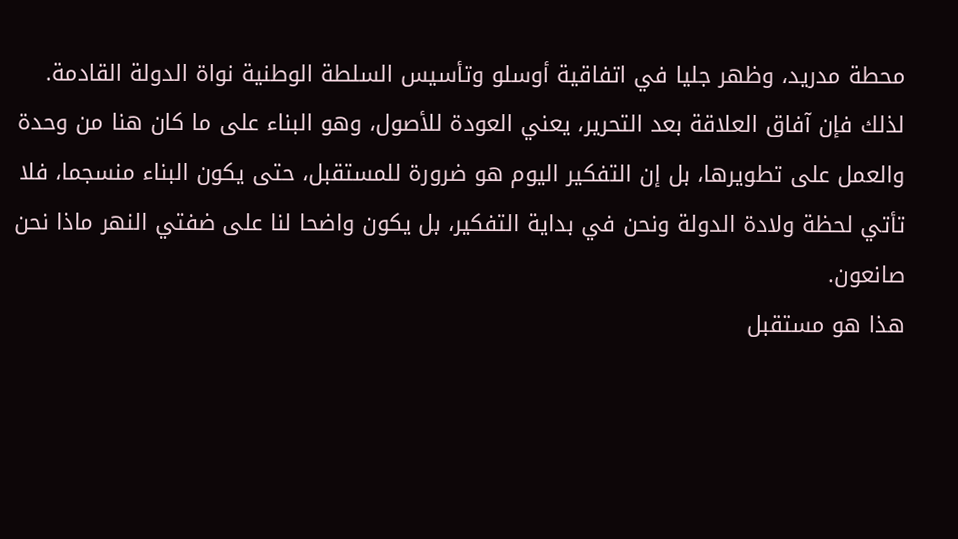محطة مدريد، وظهر جليا في اتفاقية أوسلو وتأسيس السلطة الوطنية نواة الدولة القادمة.
لذلك فإن آفاق العلاقة بعد التحرير، يعني العودة للأصول، وهو البناء على ما كان هنا من وحدة والعمل على تطويرها، بل إن التفكير اليوم هو ضرورة للمستقبل، حتى يكون البناء منسجما، فلا تأتي لحظة ولادة الدولة ونحن في بداية التفكير، بل يكون واضحا لنا على ضفتي النهر ماذا نحن صانعون.
هذا هو مستقبل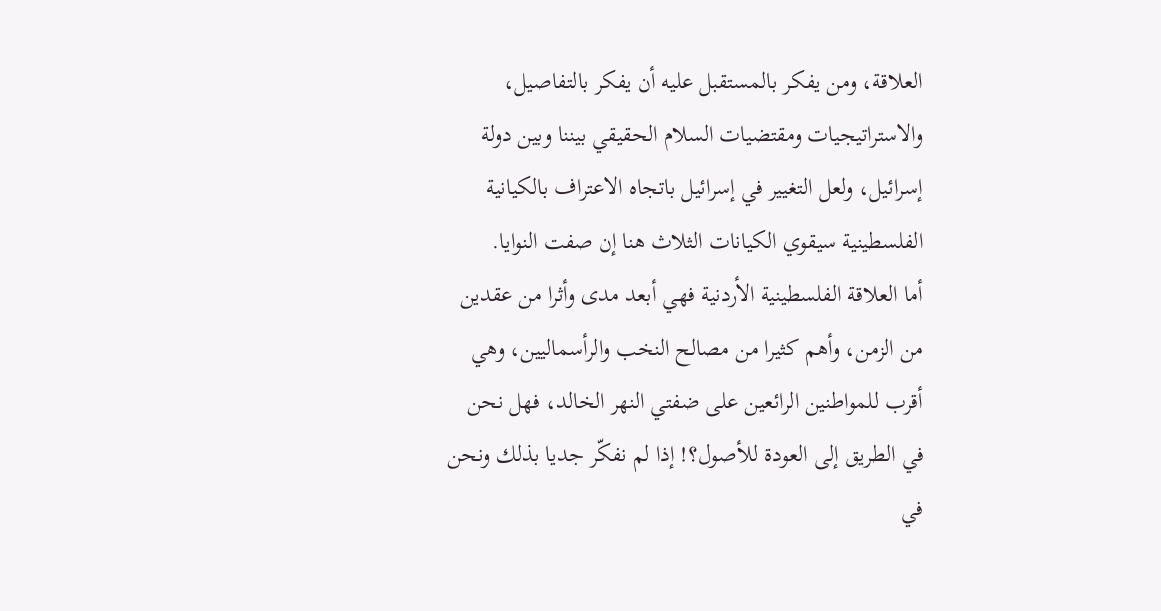العلاقة، ومن يفكر بالمستقبل عليه أن يفكر بالتفاصيل، والاستراتيجيات ومقتضيات السلام الحقيقي بيننا وبين دولة إسرائيل، ولعل التغيير في إسرائيل باتجاه الاعتراف بالكيانية الفلسطينية سيقوي الكيانات الثلاث هنا إن صفت النوايا.
أما العلاقة الفلسطينية الأردنية فهي أبعد مدى وأثرا من عقدين من الزمن، وأهم كثيرا من مصالح النخب والرأسماليين، وهي أقرب للمواطنين الرائعين على ضفتي النهر الخالد، فهل نحن في الطريق إلى العودة للأصول؟! إذا لم نفكّر جديا بذلك ونحن في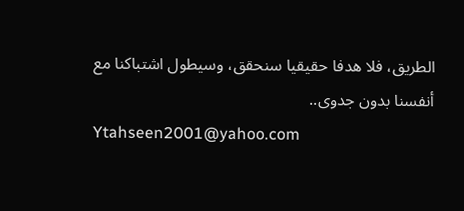الطريق، فلا هدفا حقيقيا سنحقق، وسيطول اشتباكنا مع أنفسنا بدون جدوى..
Ytahseen2001@yahoo.com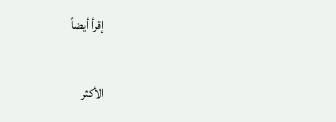إقرأ أيضاً

الأكثر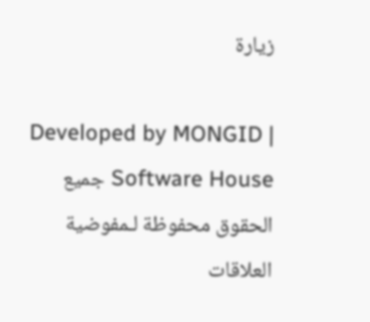زيارة

Developed by MONGID | Software House جميع الحقوق محفوظة لـمفوضية العلاقات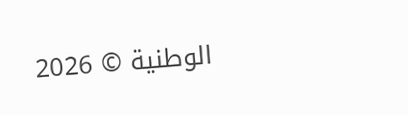الوطنية © 2026